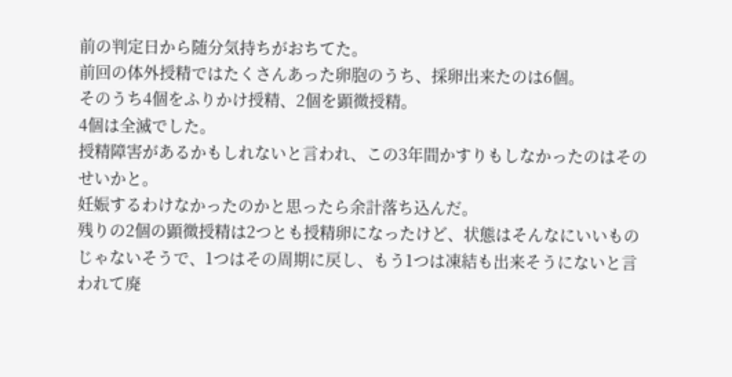前の判定日から随分気持ちがおちてた。
前回の体外授精ではたくさんあった卵胞のうち、採卵出来たのは6個。
そのうち4個をふりかけ授精、2個を顕微授精。
4個は全滅でした。
授精障害があるかもしれないと言われ、この3年間かすりもしなかったのはそのせいかと。
妊娠するわけなかったのかと思ったら余計落ち込んだ。
残りの2個の顕微授精は2つとも授精卵になったけど、状態はそんなにいいものじゃないそうで、1つはその周期に戻し、もう1つは凍結も出来そうにないと言われて廃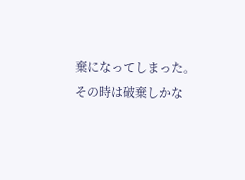棄になってしまった。
その時は破棄しかな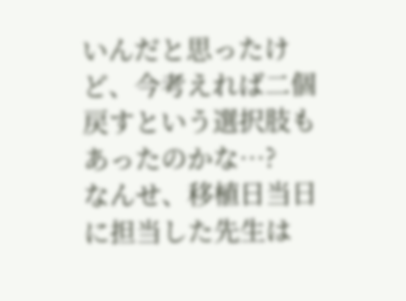いんだと思ったけど、今考えれば二個戻すという選択肢もあったのかな…?
なんせ、移植日当日に担当した先生は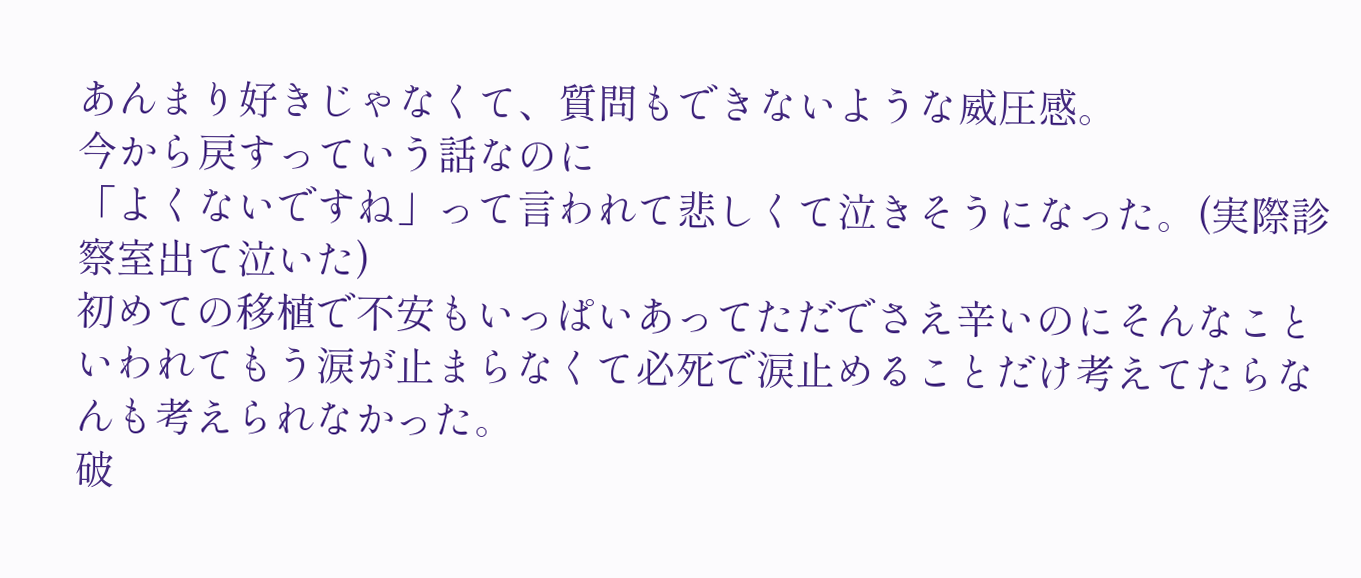あんまり好きじゃなくて、質問もできないような威圧感。
今から戻すっていう話なのに
「よくないですね」って言われて悲しくて泣きそうになった。(実際診察室出て泣いた)
初めての移植で不安もいっぱいあってただでさえ辛いのにそんなこといわれてもう涙が止まらなくて必死で涙止めることだけ考えてたらなんも考えられなかった。
破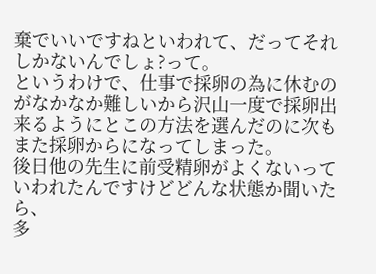棄でいいですねといわれて、だってそれしかないんでしょ?って。
というわけで、仕事で採卵の為に休むのがなかなか難しいから沢山一度で採卵出来るようにとこの方法を選んだのに次もまた採卵からになってしまった。
後日他の先生に前受精卵がよくないっていわれたんですけどどんな状態か聞いたら、
多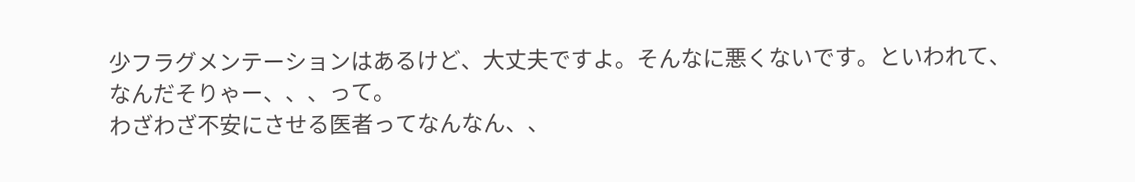少フラグメンテーションはあるけど、大丈夫ですよ。そんなに悪くないです。といわれて、
なんだそりゃー、、、って。
わざわざ不安にさせる医者ってなんなん、、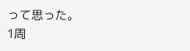って思った。
1周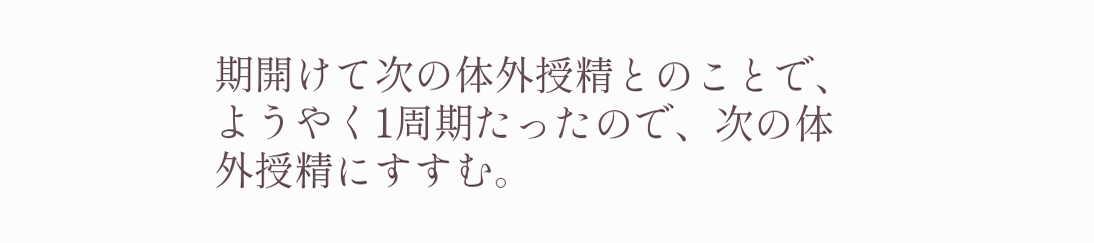期開けて次の体外授精とのことで、ようやく1周期たったので、次の体外授精にすすむ。